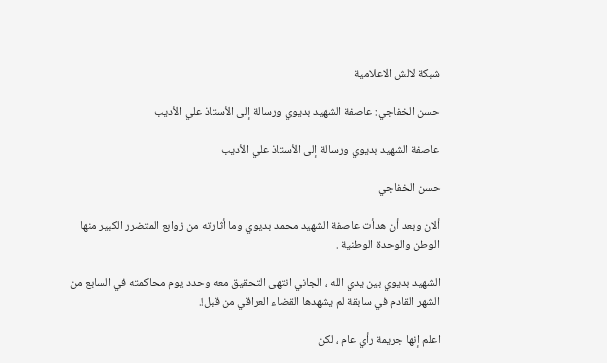شبكة لالش الاعلامية

حسن الخفاجي: عاصفة الشهيد بديوي ورسالة إلى الأستاذ علي الأديب

عاصفة الشهيد بديوي ورسالة إلى الأستاذ علي الأديب

حسن الخفاجي

ألان وبعد أن هدأت عاصفة الشهيد محمد بديوي وما أثارته من زوابع المتضرر الكبير منها الوطن والوحدة الوطنية .

الشهيد بديوي بين يدي الله ، الجاني انتهى التحقيق معه وحدد يوم محاكمته في السابع من الشهر القادم في سابقة لم يشهدها القضاء العراقي من قبل!.

اعلم إنها جريمة رأي عام ، لكن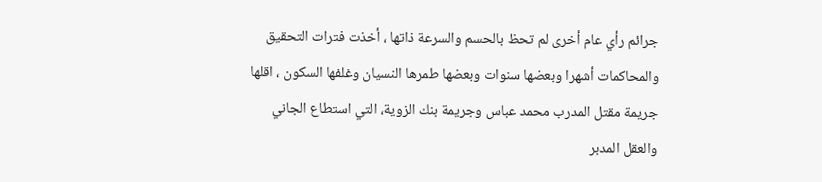جرائم رأي عام أخرى لم تحظ بالحسم والسرعة ذاتها ، أخذت فترات التحقيق والمحاكمات أشهرا وبعضها سنوات وبعضها طمرها النسيان وغلفها السكون ، اقلها جريمة مقتل المدرب محمد عباس وجريمة بنك الزوية، التي استطاع الجاني والعقل المدبر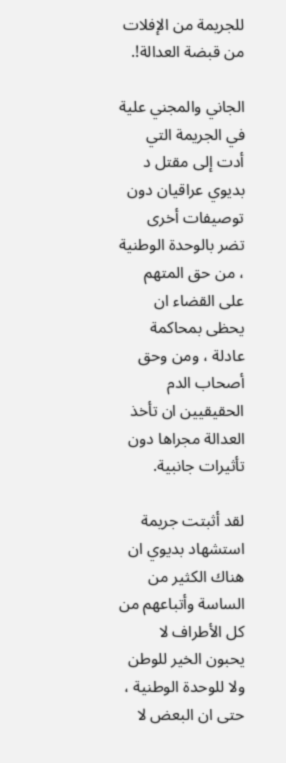للجريمة من الإفلات من قبضة العدالة!.

الجاني والمجني علية في الجريمة التي أدت إلى مقتل د بديوي عراقيان دون توصيفات أخرى تضر بالوحدة الوطنية ، من حق المتهم على القضاء ان يحظى بمحاكمة عادلة ، ومن وحق أصحاب الدم الحقيقيين ان تأخذ العدالة مجراها دون تأثيرات جانبية.

لقد أثبتت جريمة استشهاد بديوي ان هناك الكثير من الساسة وأتباعهم من كل الأطراف لا يحبون الخير للوطن ولا للوحدة الوطنية ، حتى ان البعض لا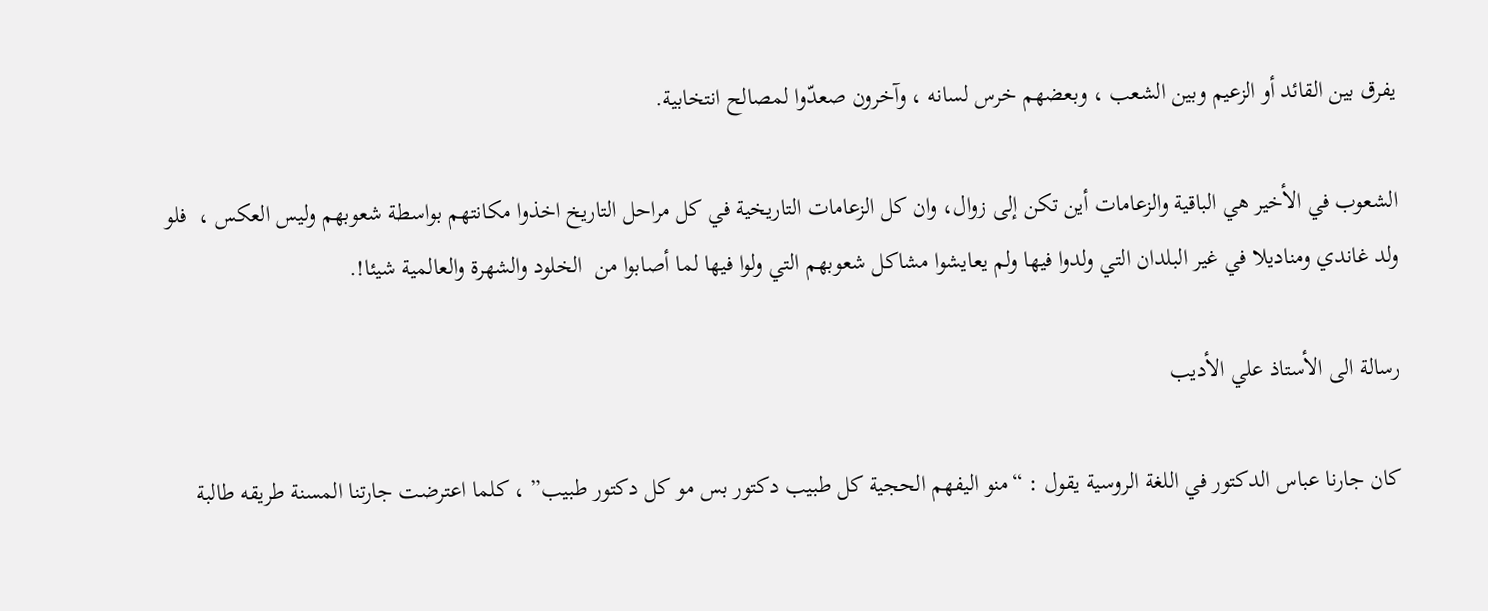يفرق بين القائد أو الزعيم وبين الشعب ، وبعضهم خرس لسانه ، وآخرون صعدّوا لمصالح انتخابية.

الشعوب في الأخير هي الباقية والزعامات أين تكن إلى زوال، وان كل الزعامات التاريخية في كل مراحل التاريخ اخذوا مكانتهم بواسطة شعوبهم وليس العكس ،  فلو ولد غاندي ومناديلا في غير البلدان التي ولدوا فيها ولم يعايشوا مشاكل شعوبهم التي ولوا فيها لما أصابوا من  الخلود والشهرة والعالمية شيئا!.

رسالة الى الأستاذ علي الأديب

كان جارنا عباس الدكتور في اللغة الروسية يقول : “منو اليفهم الحجية كل طبيب دكتور بس مو كل دكتور طبيب” ، كلما اعترضت جارتنا المسنة طريقه طالبة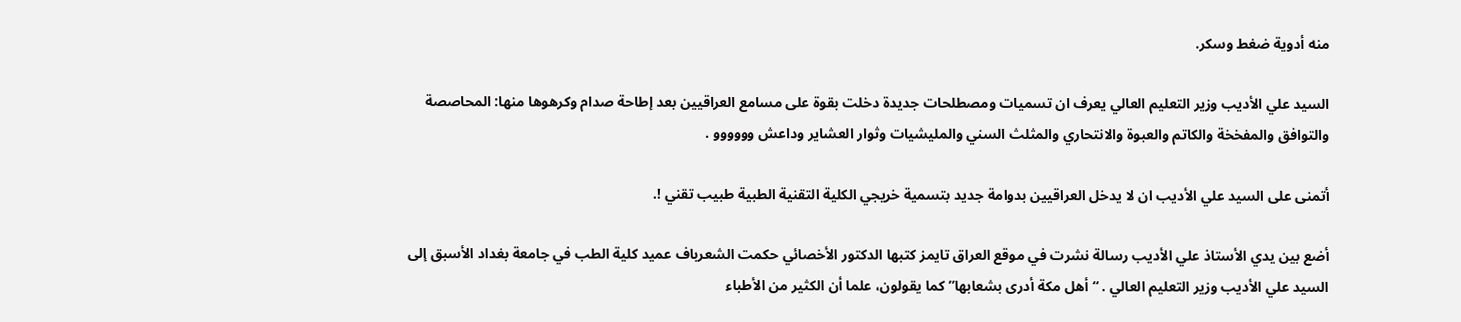منه أدوية ضغط وسكر.

السيد علي الأديب وزير التعليم العالي يعرف ان تسميات ومصطلحات جديدة دخلت بقوة على مسامع العراقيين بعد إطاحة صدام وكرهوها منها: المحاصصة والتوافق والمفخخة والكاتم والعبوة والانتحاري والمثلث السني والمليشيات وثوار العشاير وداعش وووووو .

أتمنى على السيد علي الأديب ان لا يدخل العراقيين بدوامة جديد بتسمية خريجي الكلية التقنية الطبية طبيب تقني !.

أضع بين يدي الأستاذ علي الأديب رسالة نشرت في موقع العراق تايمز كتبها الدكتور الأخصائي حكمت الشعرباف عميد كلية الطب في جامعة بغداد الأسبق إلى السيد علي الأديب وزير التعليم العالي . “أهل مكة أدرى بشعابها” كما يقولون، علما أن الكثير من الأطباء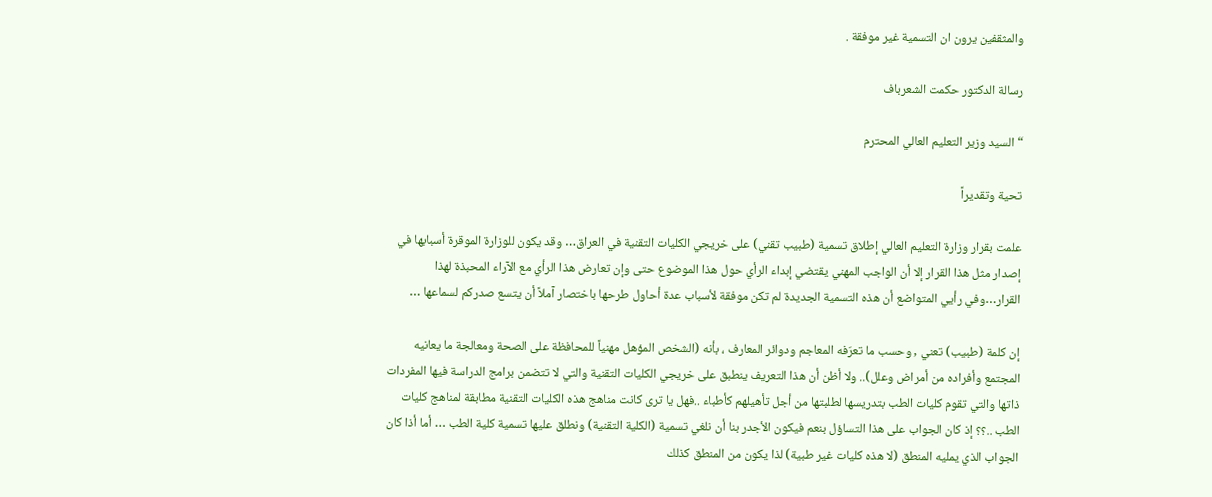والمثقفين يرون ان التسمية غير موفقة .

رسالة الدكتور حكمت الشعرباف

“السيد وزير التعليم العالي المحترم

تحية وتقديراً

علمت بقرار وزارة التعليم العالي إطلاق تسمية (طبيب تقني) على خريجي الكليات التقنية في العراق… وقد يكون للوزارة الموقرة أسبابها في إصدار مثل هذا القرار إلا أن الواجب المهني يقتضي إبداء الرأي حول هذا الموضوع حتى وإن تعارض هذا الرأي مع الآراء المحبذة لهذا القرار…وفي رأيي المتواضع أن هذه التسمية الجديدة لم تكن موفقة لأسباب عدة أحاول طرحها باختصار آملاً أن يتسع صدركم لسماعها …

إن كلمة (طبيب) تعني , وحسب ما تعرّفه المعاجم ودوائر المعارف ، بأنه (الشخص المؤهل مهنياً للمحافظة على الصحة ومعالجة ما يعانيه المجتمع وأفراده من أمراض وعلل).. ولا أظن أن هذا التعريف ينطبق على خريجي الكليات التقنية والتي لا تتضمن برامج الدراسة فيها المفردات ذاتها والتي تقوم كليات الطب بتدريسها لطلبتها من أجل تأهيلهم كأطباء ..فهل يا ترى كانت مناهج هذه الكليات التقنية مطابقة لمناهج كليات الطب ..؟؟ إذ كان الجواب على هذا التساؤل بنعم فيكون الأجدر بنا أن نلغي تسمية (الكلية التقنية) ونطلق عليها تسمية كلية الطب … أما أذا كان الجواب الذي يمليه المنطق (لا هذه كليات غير طبية) لذا يكون من المنطق كذلك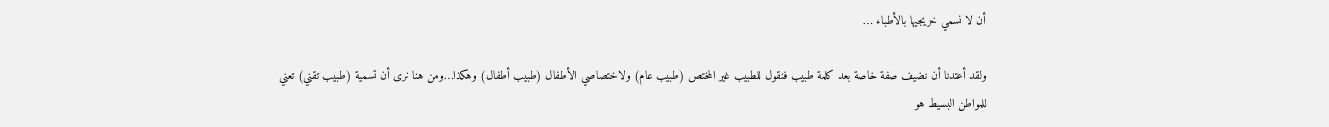أن لا نسمي خريجيها بالأطباء …

ولقد أعتدنا أن نضيف صفة خاصة بعد كلمة طبيب فنقول للطبيب غير المختص (طبيب عام) ولاختصاصي الأطفال (طبيب أطفال) وهكذا…ومن هنا نرى أن تسمية (طبيب تقني) تعني للمواطن البسيط هو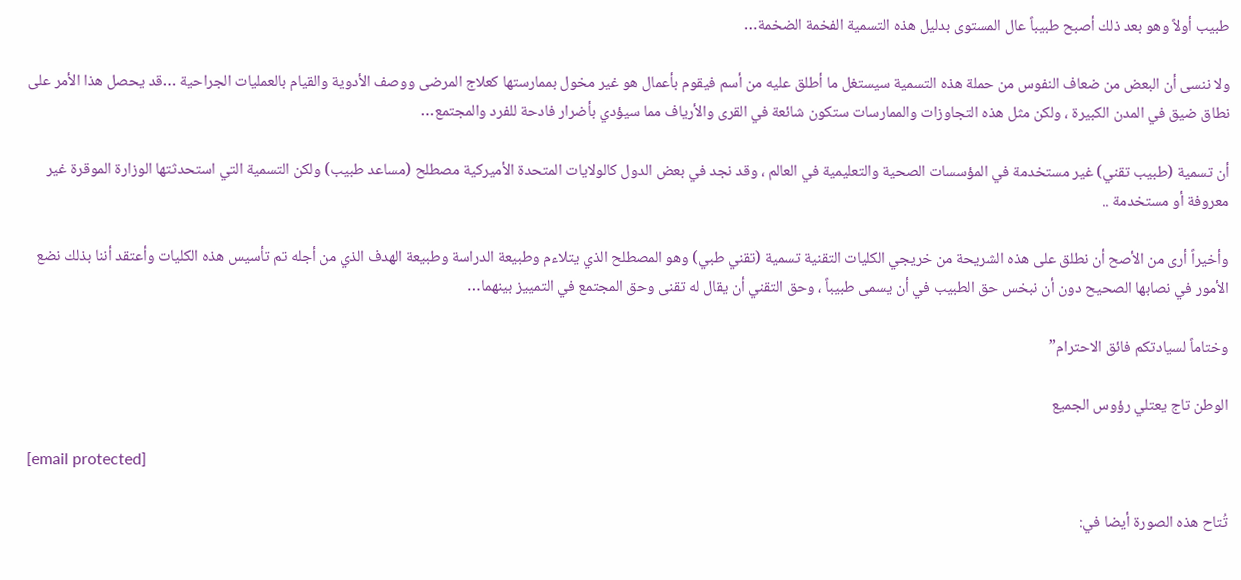طبيب أولاً وهو بعد ذلك أصبح طبيباً عال المستوى بدليل هذه التسمية الفخمة الضخمة…

ولا ننسى أن البعض من ضعاف النفوس من حملة هذه التسمية سيستغل ما أطلق عليه من أسم فيقوم بأعمال هو غير مخول بممارستها كعلاج المرضى ووصف الأدوية والقيام بالعمليات الجراحية …قد يحصل هذا الأمر على نطاق ضيق في المدن الكبيرة ، ولكن مثل هذه التجاوزات والممارسات ستكون شائعة في القرى والأرياف مما سيؤدي بأضرار فادحة للفرد والمجتمع…

أن تسمية (طبيب تقني) غير مستخدمة في المؤسسات الصحية والتعليمية في العالم ، وقد نجد في بعض الدول كالولايات المتحدة الأميركية مصطلح (مساعد طبيب) ولكن التسمية التي استحدثتها الوزارة الموقرة غير معروفة أو مستخدمة ..

وأخيراً أرى من الأصح أن نطلق على هذه الشريحة من خريجي الكليات التقنية تسمية (تقني طبي) وهو المصطلح الذي يتلاءم وطبيعة الدراسة وطبيعة الهدف الذي من أجله تم تأسيس هذه الكليات وأعتقد أننا بذلك نضع الأمور في نصابها الصحيح دون أن نبخس حق الطبيب في أن يسمى طبيباً ، وحق التقني أن يقال له تقنى وحق المجتمع في التمييز بينهما…

وختاماً لسيادتكم فائق الاحترام”

الوطن تاج يعتلي رؤوس الجميع

[email protected]

تُتاح هذه الصورة أيضا في: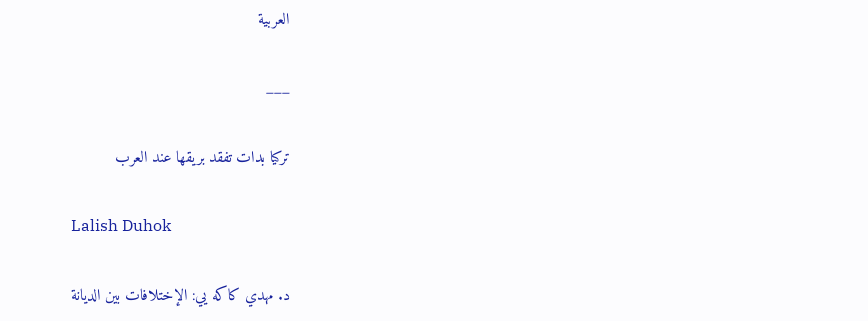العربية

___

تركيا بدات تفقد بريقها عند العرب

Lalish Duhok

د. مهدي كاكه يي: الإختلافات بين الديانة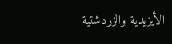الأيزيدية والزردشتية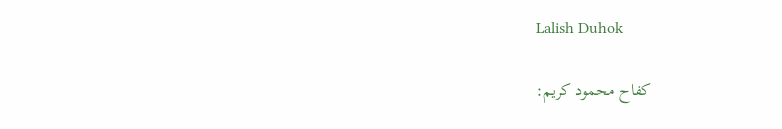Lalish Duhok

كفاح محمود كريم: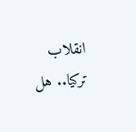انقلاب تركيا.. هل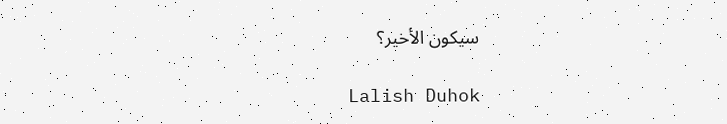سيكون الأخير؟

Lalish Duhok